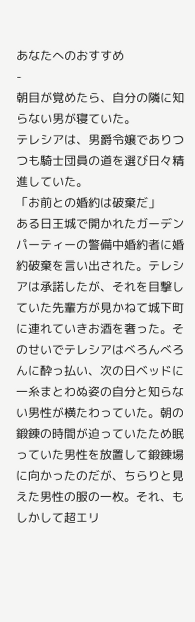あなたへのおすすめ
-
朝目が覚めたら、自分の隣に知らない男が寝ていた。
テレシアは、男爵令嬢でありつつも騎士団員の道を選び日々精進していた。
「お前との婚約は破棄だ」
ある日王城で開かれたガーデンパーティーの警備中婚約者に婚約破棄を言い出された。テレシアは承諾したが、それを目撃していた先輩方が見かねて城下町に連れていきお酒を奢った。そのせいでテレシアはべろんべろんに酔っ払い、次の日ベッドに一糸まとわぬ姿の自分と知らない男性が横たわっていた。朝の鍛錬の時間が迫っていたため眠っていた男性を放置して鍛錬場に向かったのだが、ちらりと見えた男性の服の一枚。それ、もしかして超エリ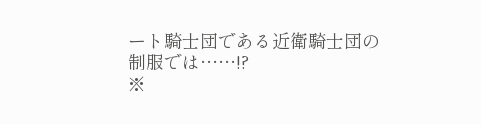ート騎士団である近衛騎士団の制服では……!?
※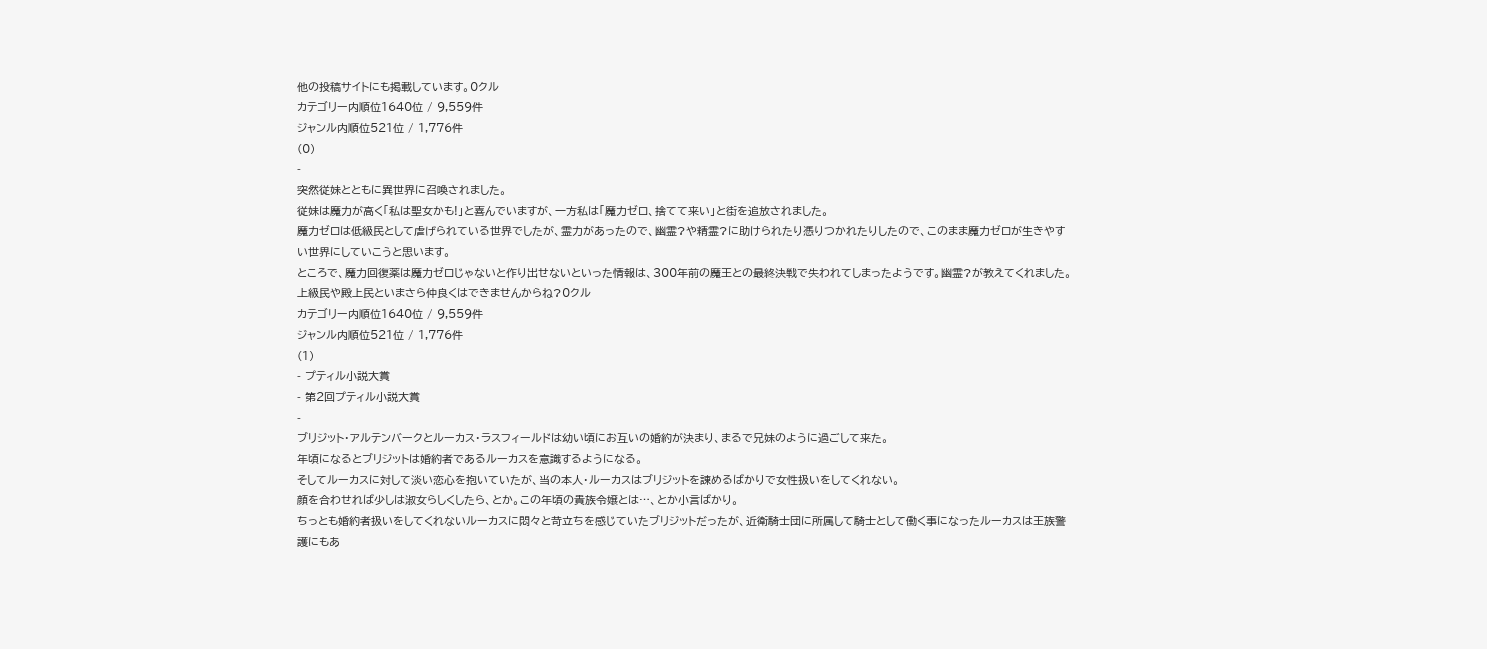他の投稿サイトにも掲載しています。0クル
カテゴリー内順位1640位 / 9,559件
ジャンル内順位521位 / 1,776件
(0)
-
突然従妹とともに異世界に召喚されました。
従妹は魔力が高く「私は聖女かも!」と喜んでいますが、一方私は「魔力ゼロ、捨てて来い」と街を追放されました。
魔力ゼロは低級民として虐げられている世界でしたが、霊力があったので、幽霊?や精霊?に助けられたり憑りつかれたりしたので、このまま魔力ゼロが生きやすい世界にしていこうと思います。
ところで、魔力回復薬は魔力ゼロじゃないと作り出せないといった情報は、300年前の魔王との最終決戦で失われてしまったようです。幽霊?が教えてくれました。
上級民や殿上民といまさら仲良くはできませんからね?0クル
カテゴリー内順位1640位 / 9,559件
ジャンル内順位521位 / 1,776件
(1)
- プティル小説大賞
- 第2回プティル小説大賞
-
ブリジット・アルテンバークとルーカス・ラスフィールドは幼い頃にお互いの婚約が決まり、まるで兄妹のように過ごして来た。
年頃になるとブリジットは婚約者であるルーカスを意識するようになる。
そしてルーカスに対して淡い恋心を抱いていたが、当の本人・ルーカスはブリジットを諌めるばかりで女性扱いをしてくれない。
顔を合わせれば少しは淑女らしくしたら、とか。この年頃の貴族令嬢とは…、とか小言ばかり。
ちっとも婚約者扱いをしてくれないルーカスに悶々と苛立ちを感じていたブリジットだったが、近衛騎士団に所属して騎士として働く事になったルーカスは王族警護にもあ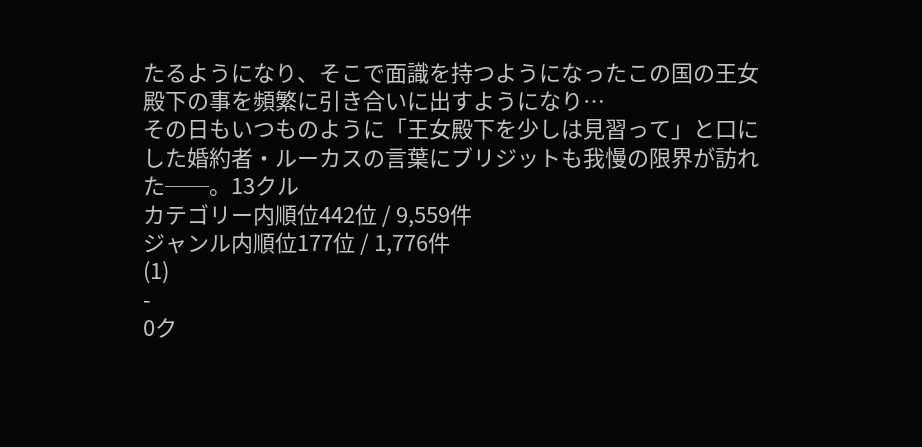たるようになり、そこで面識を持つようになったこの国の王女殿下の事を頻繁に引き合いに出すようになり…
その日もいつものように「王女殿下を少しは見習って」と口にした婚約者・ルーカスの言葉にブリジットも我慢の限界が訪れた──。13クル
カテゴリー内順位442位 / 9,559件
ジャンル内順位177位 / 1,776件
(1)
-
0ク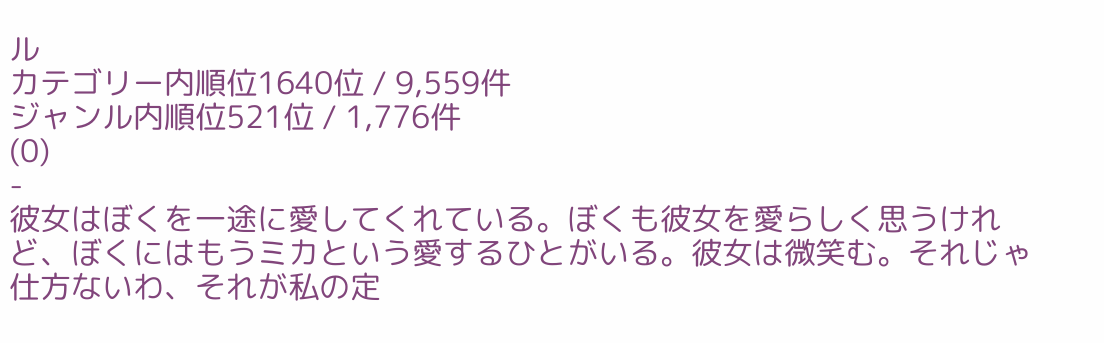ル
カテゴリー内順位1640位 / 9,559件
ジャンル内順位521位 / 1,776件
(0)
-
彼女はぼくを一途に愛してくれている。ぼくも彼女を愛らしく思うけれど、ぼくにはもうミカという愛するひとがいる。彼女は微笑む。それじゃ仕方ないわ、それが私の定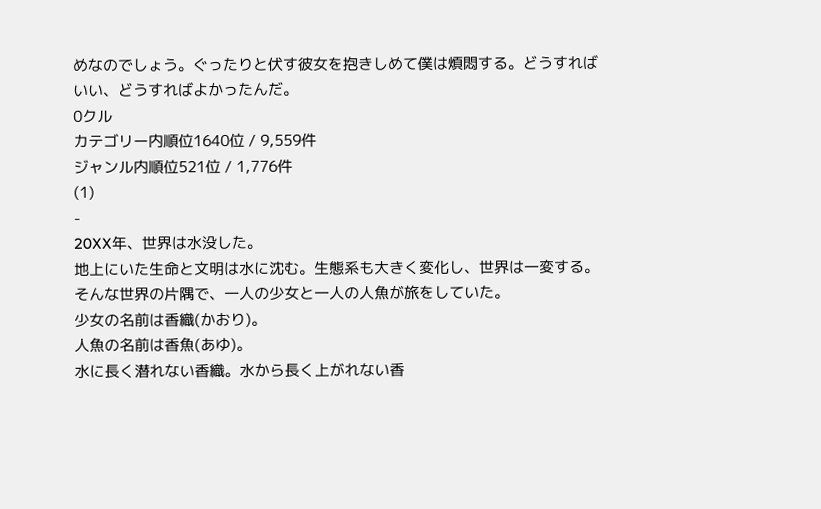めなのでしょう。ぐったりと伏す彼女を抱きしめて僕は煩悶する。どうすればいい、どうすればよかったんだ。
0クル
カテゴリー内順位1640位 / 9,559件
ジャンル内順位521位 / 1,776件
(1)
-
20XX年、世界は水没した。
地上にいた生命と文明は水に沈む。生態系も大きく変化し、世界は一変する。
そんな世界の片隅で、一人の少女と一人の人魚が旅をしていた。
少女の名前は香織(かおり)。
人魚の名前は香魚(あゆ)。
水に長く潜れない香織。水から長く上がれない香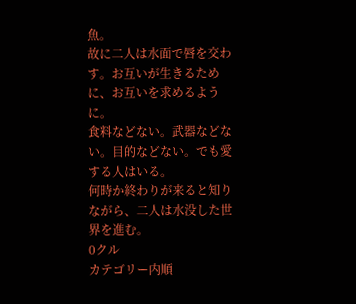魚。
故に二人は水面で唇を交わす。お互いが生きるために、お互いを求めるように。
食料などない。武器などない。目的などない。でも愛する人はいる。
何時か終わりが来ると知りながら、二人は水没した世界を進む。
0クル
カテゴリー内順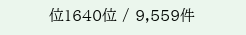位1640位 / 9,559件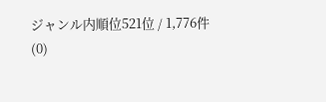ジャンル内順位521位 / 1,776件
(0)